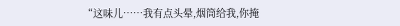“这味儿……我有点头晕,烟筒给我,你掩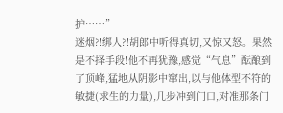护……”
迷烟?!绑人?!胡郎中听得真切,又惊又怒。果然是不择手段!他不再犹豫,感觉“气息”酝酿到了顶峰,猛地从阴影中窜出,以与他体型不符的敏捷(求生的力量),几步冲到门口,对准那条门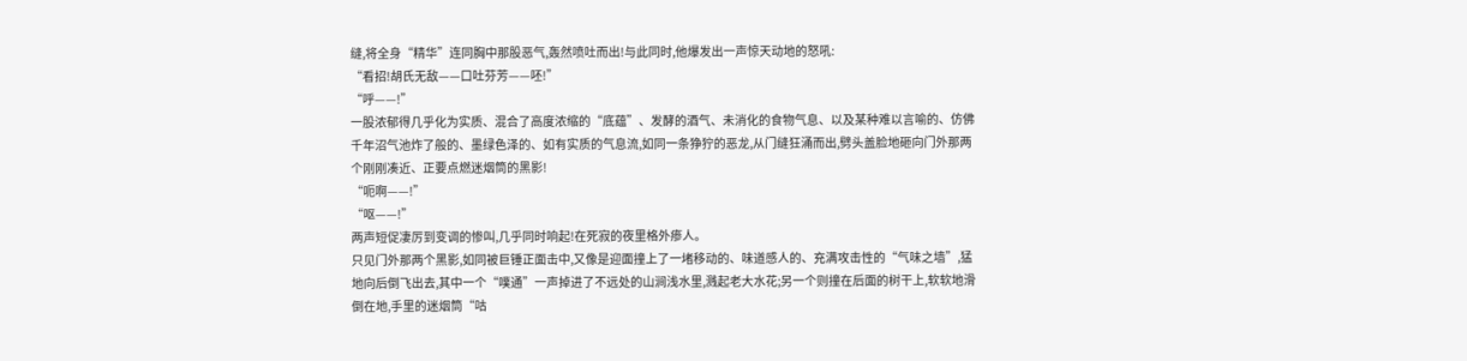缝,将全身“精华”连同胸中那股恶气,轰然喷吐而出!与此同时,他爆发出一声惊天动地的怒吼:
“看招!胡氏无敌——口吐芬芳——呸!”
“呼——!”
一股浓郁得几乎化为实质、混合了高度浓缩的“底蕴”、发酵的酒气、未消化的食物气息、以及某种难以言喻的、仿佛千年沼气池炸了般的、墨绿色泽的、如有实质的气息流,如同一条狰狞的恶龙,从门缝狂涌而出,劈头盖脸地砸向门外那两个刚刚凑近、正要点燃迷烟筒的黑影!
“呃啊——!”
“呕——!”
两声短促凄厉到变调的惨叫,几乎同时响起!在死寂的夜里格外瘆人。
只见门外那两个黑影,如同被巨锤正面击中,又像是迎面撞上了一堵移动的、味道感人的、充满攻击性的“气味之墙”,猛地向后倒飞出去,其中一个“噗通”一声掉进了不远处的山涧浅水里,溅起老大水花;另一个则撞在后面的树干上,软软地滑倒在地,手里的迷烟筒“咕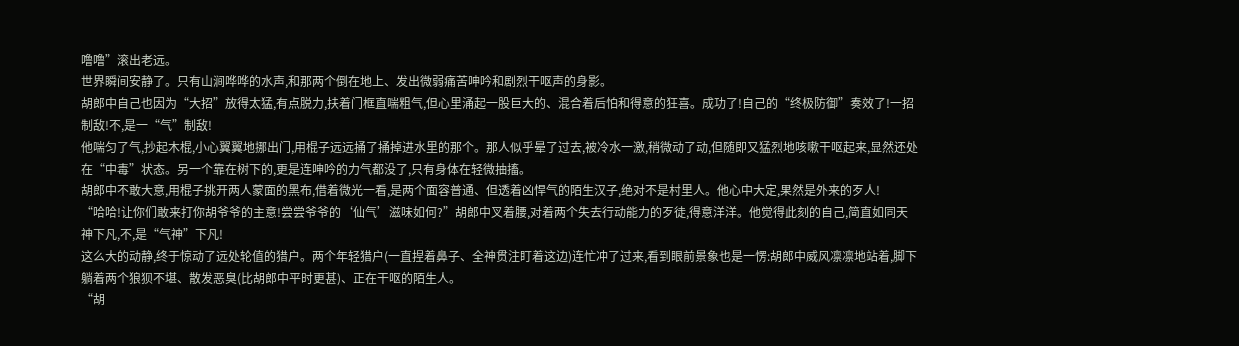噜噜”滚出老远。
世界瞬间安静了。只有山涧哗哗的水声,和那两个倒在地上、发出微弱痛苦呻吟和剧烈干呕声的身影。
胡郎中自己也因为“大招”放得太猛,有点脱力,扶着门框直喘粗气,但心里涌起一股巨大的、混合着后怕和得意的狂喜。成功了!自己的“终极防御”奏效了!一招制敌!不,是一“气”制敌!
他喘匀了气,抄起木棍,小心翼翼地挪出门,用棍子远远捅了捅掉进水里的那个。那人似乎晕了过去,被冷水一激,稍微动了动,但随即又猛烈地咳嗽干呕起来,显然还处在“中毒”状态。另一个靠在树下的,更是连呻吟的力气都没了,只有身体在轻微抽搐。
胡郎中不敢大意,用棍子挑开两人蒙面的黑布,借着微光一看,是两个面容普通、但透着凶悍气的陌生汉子,绝对不是村里人。他心中大定,果然是外来的歹人!
“哈哈!让你们敢来打你胡爷爷的主意!尝尝爷爷的‘仙气’滋味如何?”胡郎中叉着腰,对着两个失去行动能力的歹徒,得意洋洋。他觉得此刻的自己,简直如同天神下凡,不,是“气神”下凡!
这么大的动静,终于惊动了远处轮值的猎户。两个年轻猎户(一直捏着鼻子、全神贯注盯着这边)连忙冲了过来,看到眼前景象也是一愣:胡郎中威风凛凛地站着,脚下躺着两个狼狈不堪、散发恶臭(比胡郎中平时更甚)、正在干呕的陌生人。
“胡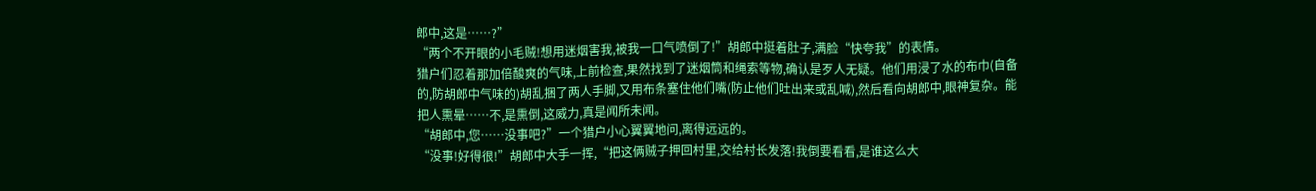郎中,这是……?”
“两个不开眼的小毛贼!想用迷烟害我,被我一口气喷倒了!”胡郎中挺着肚子,满脸“快夸我”的表情。
猎户们忍着那加倍酸爽的气味,上前检查,果然找到了迷烟筒和绳索等物,确认是歹人无疑。他们用浸了水的布巾(自备的,防胡郎中气味的)胡乱捆了两人手脚,又用布条塞住他们嘴(防止他们吐出来或乱喊),然后看向胡郎中,眼神复杂。能把人熏晕……不,是熏倒,这威力,真是闻所未闻。
“胡郎中,您……没事吧?”一个猎户小心翼翼地问,离得远远的。
“没事!好得很!”胡郎中大手一挥,“把这俩贼子押回村里,交给村长发落!我倒要看看,是谁这么大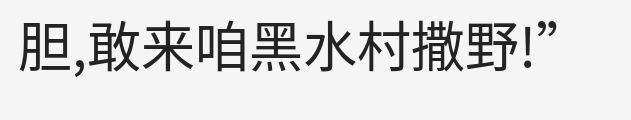胆,敢来咱黑水村撒野!”